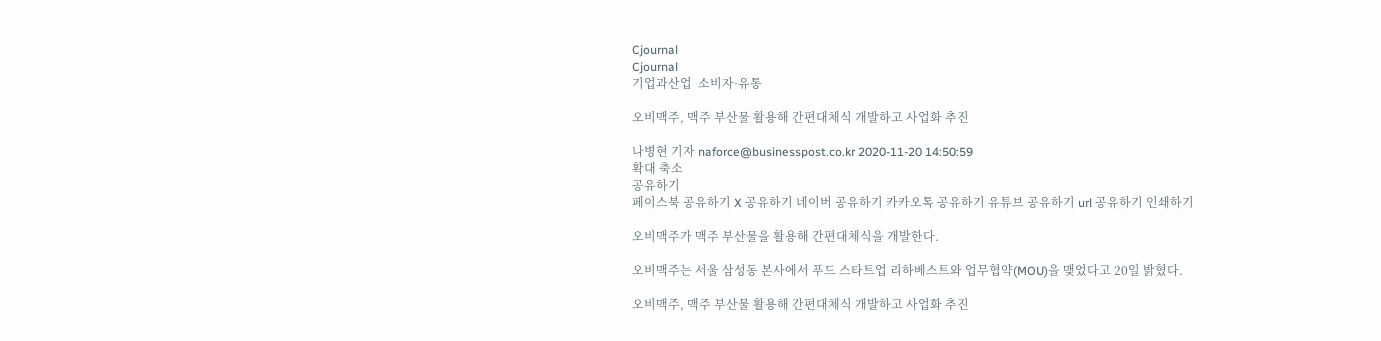Cjournal
Cjournal
기업과산업  소비자·유통

오비맥주, 맥주 부산물 활용해 간편대체식 개발하고 사업화 추진

나병현 기자 naforce@businesspost.co.kr 2020-11-20 14:50:59
확대 축소
공유하기
페이스북 공유하기 X 공유하기 네이버 공유하기 카카오톡 공유하기 유튜브 공유하기 url 공유하기 인쇄하기

오비맥주가 맥주 부산물을 활용해 간편대체식을 개발한다.

오비맥주는 서울 삼성동 본사에서 푸드 스타트업 리하베스트와 업무협약(MOU)을 맺었다고 20일 밝혔다.

오비맥주, 맥주 부산물 활용해 간편대체식 개발하고 사업화 추진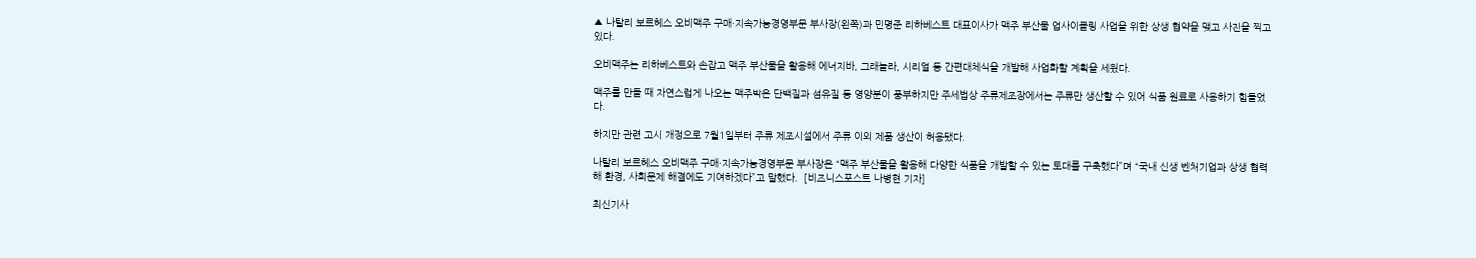▲ 나탈리 보르헤스 오비맥주 구매·지속가능경영부문 부사장(왼쪽)과 민명준 리하베스트 대표이사가 맥주 부산물 업사이클링 사업을 위한 상생 협약을 맺고 사진을 찍고 있다.

오비맥주는 리하베스트와 손잡고 맥주 부산물을 활용해 에너지바, 그래놀라, 시리얼 등 간편대체식을 개발해 사업화할 계획을 세웠다.

맥주를 만들 때 자연스럽게 나오는 맥주박은 단백질과 섬유질 등 영양분이 풍부하지만 주세법상 주류제조장에서는 주류만 생산할 수 있어 식품 원료로 사용하기 힘들었다.

하지만 관련 고시 개정으로 7월1일부터 주류 제조시설에서 주류 이외 제품 생산이 허용됐다.

나탈리 보르헤스 오비맥주 구매·지속가능경영부문 부사장은 “맥주 부산물을 활용해 다양한 식품을 개발할 수 있는 토대를 구축했다”며 “국내 신생 벤처기업과 상생 협력해 환경, 사회문제 해결에도 기여하겠다”고 말했다.  [비즈니스포스트 나병현 기자]

최신기사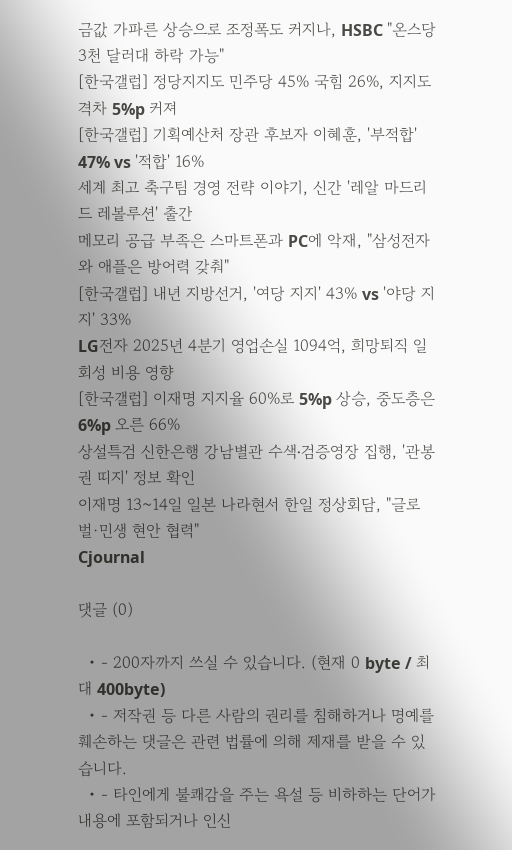금값 가파른 상승으로 조정폭도 커지나, HSBC "온스당 3천 달러대 하락 가능"
[한국갤럽] 정당지지도 민주당 45% 국힘 26%, 지지도 격차 5%p 커져
[한국갤럽] 기획예산처 장관 후보자 이혜훈, '부적합' 47% vs '적합' 16%
세계 최고 축구팀 경영 전략 이야기, 신간 '레알 마드리드 레볼루션' 출간
메모리 공급 부족은 스마트폰과 PC에 악재, "삼성전자와 애플은 방어력 갖춰"
[한국갤럽] 내년 지방선거, '여당 지지' 43% vs '야당 지지' 33%
LG전자 2025년 4분기 영업손실 1094억, 희망퇴직 일회성 비용 영향
[한국갤럽] 이재명 지지율 60%로 5%p 상승, 중도층은 6%p 오른 66%
상설특검 신한은행 강남별관 수색ᐧ검증영장 집행, '관봉권 띠지' 정보 확인
이재명 13~14일 일본 나라현서 한일 정상회담, "글로벌·민생 현안 협력"
Cjournal

댓글 (0)

  • - 200자까지 쓰실 수 있습니다. (현재 0 byte / 최대 400byte)
  • - 저작권 등 다른 사람의 권리를 침해하거나 명예를 훼손하는 댓글은 관련 법률에 의해 제재를 받을 수 있습니다.
  • - 타인에게 불쾌감을 주는 욕설 등 비하하는 단어가 내용에 포함되거나 인신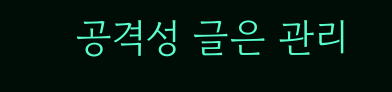공격성 글은 관리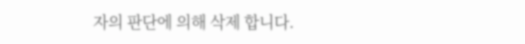자의 판단에 의해 삭제 합니다.